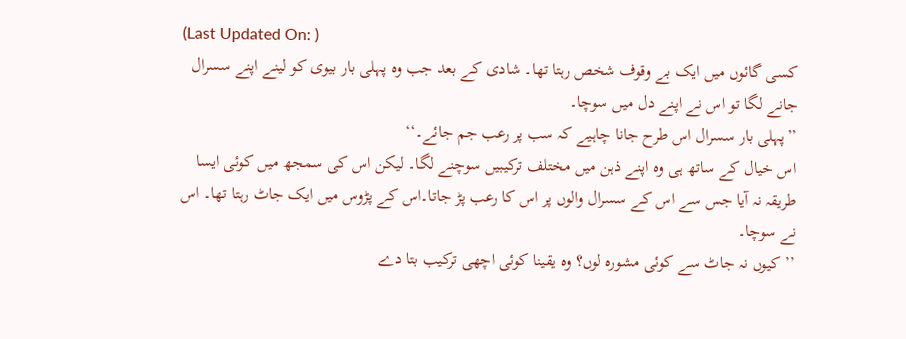(Last Updated On: )
کسی گائوں میں ایک بے وقوف شخص رہتا تھا۔ شادی کے بعد جب وہ پہلی بار بیوی کو لینے اپنے سسرال جانے لگا تو اس نے اپنے دل میں سوچا۔
’’پہلی بار سسرال اس طرح جانا چاہیے کہ سب پر رعب جم جائے۔‘‘
اس خیال کے ساتھ ہی وہ اپنے ذہن میں مختلف ترکیبیں سوچنے لگا۔ لیکن اس کی سمجھ میں کوئی ایسا طریقہ نہ آیا جس سے اس کے سسرال والوں پر اس کا رعب پڑ جاتا۔اس کے پڑوس میں ایک جاٹ رہتا تھا۔ اس نے سوچا۔
’’کیوں نہ جاٹ سے کوئی مشورہ لوں؟ وہ یقینا کوئی اچھی ترکیب بتا دے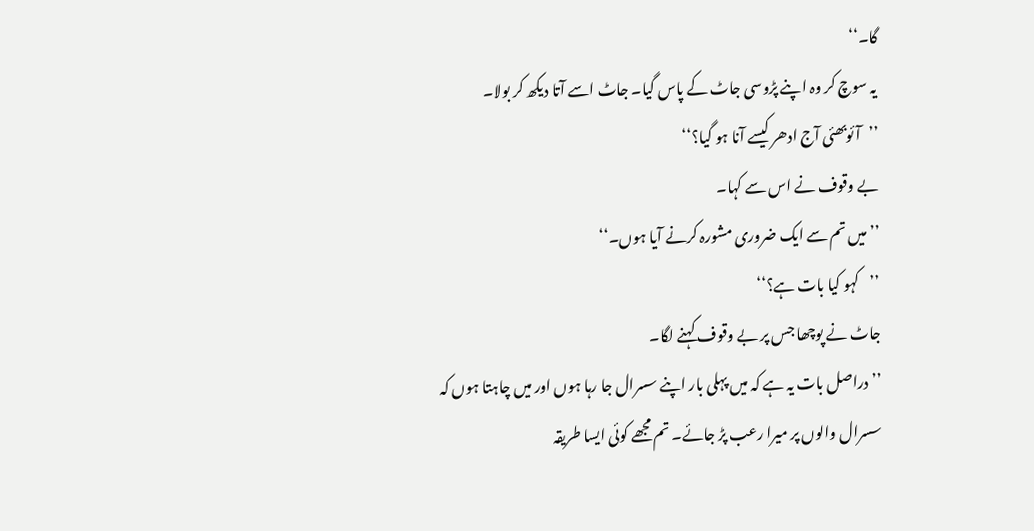گا۔‘‘
یہ سوچ کر وہ اپنے پڑوسی جاٹ کے پاس گیا۔ جاٹ اسے آتا دیکھ کر بولا۔
’’آئوبھئی آج ادھر کیسے آنا ہو گیا؟‘‘
بے وقوف نے اس سے کہا۔
’’میں تم سے ایک ضروری مشورہ کرنے آیا ہوں۔‘‘
’’کہو کیا بات ہے؟‘‘
جاٹ نے پوچھا جس پر بے وقوف کہنے لگا۔
’’دراصل بات یہ ہے کہ میں پہلی بار اپنے سسرال جا رہا ہوں اور میں چاہتا ہوں کہ سسرال والوں پر میرا رعب پڑ جائے۔ تم مجھے کوئی ایسا طریقہ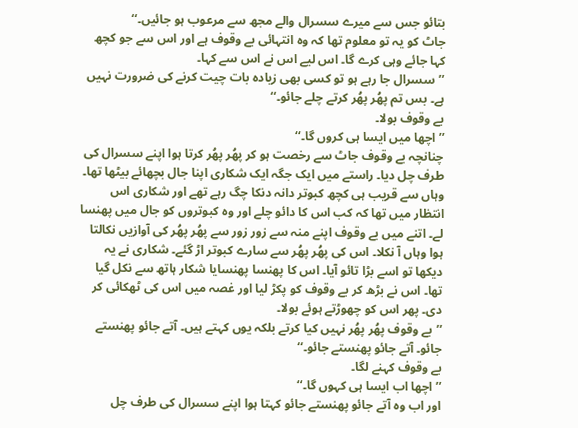بتائو جس سے میرے سسرال والے مجھ سے مرعوب ہو جائیں۔‘‘
جاٹ کو یہ تو معلوم تھا کہ وہ انتہائی بے وقوف ہے اور اس سے جو کچھ کہا جائے وہی کرے گا۔ اس لیے اس نے اس سے کہا۔
’’سسرال جا رہے ہو تو کسی بھی زیادہ بات چیت کرنے کی ضرورت نہیں ہے۔ بس تم پھُر پھُر کرتے چلے جائو۔‘‘
بے وقوف بولا۔
’’اچھا میں ایسا ہی کروں گا۔‘‘
چنانچہ بے وقوف جاٹ سے رخصت ہو کر پھُر پھُر کرتا ہوا اپنے سسرال کی طرف چل دیا۔ راستے میں ایک جگہ ایک شکاری اپنا جال بچھائے بیٹھا تھا۔ وہاں سے قریب ہی کچھ کبوتر دانہ دنکا چگ رہے تھے اور شکاری اس انتظار میں تھا کہ کب اس کا دائو چلے اور وہ کبوتروں کو جال میں پھنسا لے۔ اتنے میں بے وقوف اپنے منہ سے زور زور سے پھُر پھُر کی آوازیں نکالتا ہوا وہاں آ نکلا۔ اس کی پھُر پھُر سے سارے کبوتر اڑ گئے۔ شکاری نے یہ دیکھا تو اسے بڑا تائو آیا۔ اس کا پھنسا پھنسایا شکار ہاتھ سے نکل گیا تھا۔ اس نے بڑھ کر بے وقوف کو پکڑ لیا اور غصہ میں اس کی ٹھکائی کر دی۔ پھر اس کو چھوڑتے ہوئے بولا۔
’’بے وقوف پھُر پھُر نہیں کیا کرتے بلکہ یوں کہتے ہیں۔ آتے جائو پھنستے جائو۔ آتے جائو پھنستے جائو۔‘‘
بے وقوف کہنے لگا۔
’’اچھا اب ایسا ہی کہوں گا۔‘‘
اور اب وہ آتے جائو پھنستے جائو کہتا ہوا اپنے سسرال کی طرف چل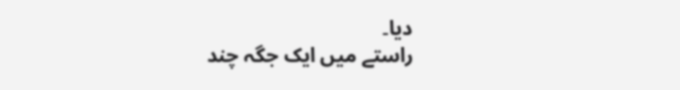دیا۔
راستے میں ایک جگہ چند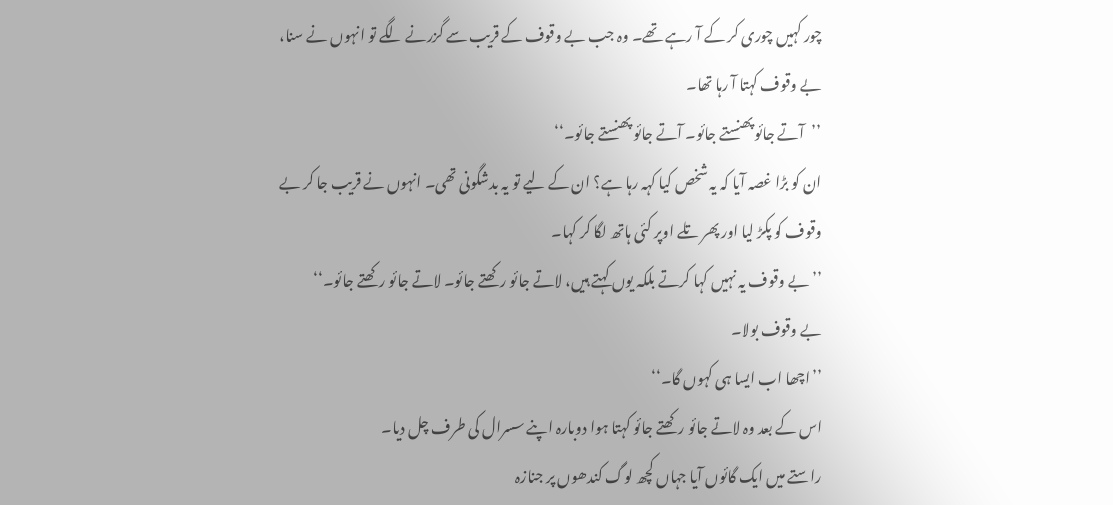چور کہیں چوری کر کے آ رہے تھے۔ وہ جب بے وقوف کے قریب سے گزرنے لگے تو انہوں نے سنا، بے وقوف کہتا آ رہا تھا۔
’’آتے جائو پھنستے جائو۔ آتے جائو پھنستے جائو۔‘‘
ان کو بڑا غصہ آیا کہ یہ شخص کیا کہہ رہا ہے؟ ان کے لیے تو یہ بدشگونی تھی۔ انہوں نے قریب جا کر بے وقوف کو پکڑ لیا اور پھر تلے اوپر کئی ہاتھ لگا کر کہا۔
’’بے وقوف یہ نہیں کہا کرتے بلکہ یوں کہتے ہیں، لاتے جائو رکھتے جائو۔ لاتے جائو رکھتے جائو۔‘‘
بے وقوف بولا۔
’’اچھا اب ایسا ہی کہوں گا۔‘‘
اس کے بعد وہ لاتے جائو رکھتے جائو کہتا ہوا دوبارہ اپنے سسرال کی طرف چل دیا۔
راستے میں ایک گائوں آیا جہاں کچھ لوگ کندھوں پر جنازہ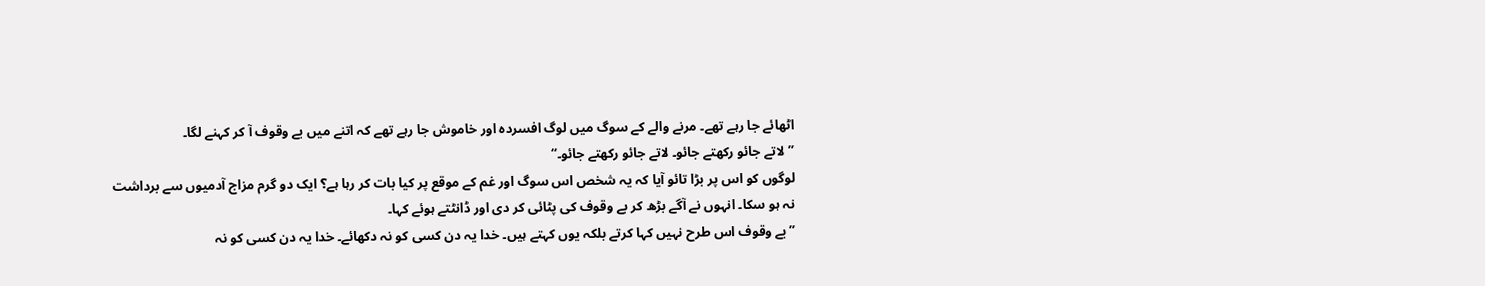اٹھائے جا رہے تھے۔ مرنے والے کے سوگ میں لوگ افسردہ اور خاموش جا رہے تھے کہ اتنے میں بے وقوف آ کر کہنے لگا۔
’’لاتے جائو رکھتے جائو۔ لاتے جائو رکھتے جائو۔‘‘
لوگوں کو اس پر بڑا تائو آیا کہ یہ شخص اس سوگ اور غم کے موقع پر کیا بات کر رہا ہے؟ ایک دو گرم مزاج آدمیوں سے برداشت نہ ہو سکا۔ انہوں نے آگے بڑھ کر بے وقوف کی پٹائی کر دی اور ڈانٹتے ہوئے کہا۔
’’بے وقوف اس طرح نہیں کہا کرتے بلکہ یوں کہتے ہیں۔ خدا یہ دن کسی کو نہ دکھائے۔ خدا یہ دن کسی کو نہ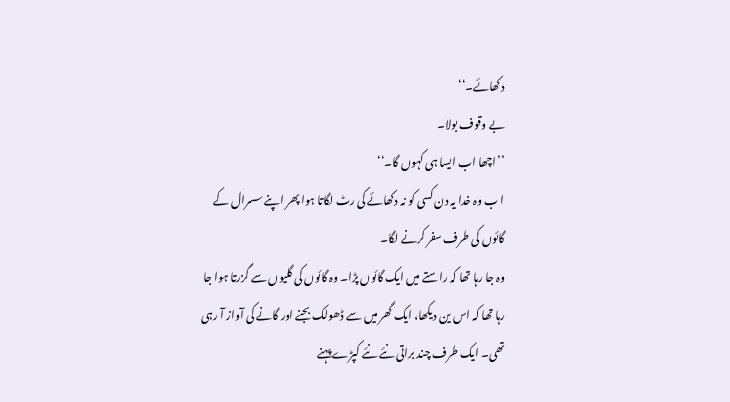دکھائے۔‘‘
بے وقوف بولا۔
’’اچھا اب ایسا ہی کہوں گا۔‘‘
ا ب وہ خدا یہ دن کسی کو نہ دکھائے کی رٹ لگاتا ہوا پھر اپنے سسرال کے گائوں کی طرف سفر کرنے لگا۔
وہ جا رہا تھا کہ راستے میں ایک گائوں پڑا۔ وہ گائوں کی گلیوں سے گزرتا ہوا جا رہا تھا کہ اس ین دیکھا، ایک گھر میں سے ڈھولک بجنے اور گانے کی آواز آ رہی تھی۔ ایک طرف چند براتی نئے نئے کپڑے پہنے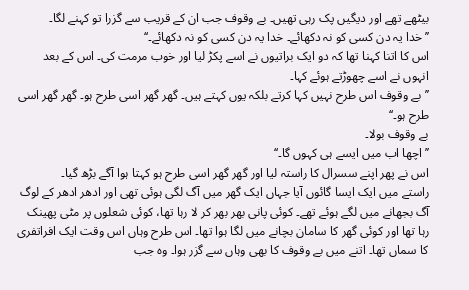بیٹھے تھے اور دیگیں پک رہی تھیں۔ بے وقوف جب ان کے قریب سے گزرا تو کہنے لگا۔
’’خدا یہ دن کسی کو نہ دکھائے۔ خدا یہ دن کسی کو نہ دکھائے۔‘‘
اس کا اتنا کہنا تھا کہ دو ایک براتیوں نے اسے پکڑ لیا اور خوب مرمت کی۔ اس کے بعد انہوں نے اسے چھوڑتے ہوئے کہا۔
’’بے وقوف اس طرح نہیں کہا کرتے بلکہ یوں کہتے ہیں۔ گھر گھر اسی طرح ہو۔ گھر گھر اسی طرح ہو۔‘‘
بے وقوف بولا۔
’’اچھا اب میں ایسے ہی کہوں گا۔‘‘
اس نے پھر اپنے سسرال کا راستہ لیا اور گھر گھر اسی طرح ہو کہتا ہوا آگے بڑھ گیا۔
راستے میں ایک ایسا گائوں آیا جہاں ایک گھر میں آگ لگی ہوئی تھی اور ادھر ادھر کے لوگ آگ بجھانے میں لگے ہوئے تھے۔ کوئی پانی بھر بھر کر لا رہا تھا، کوئی شعلوں پر مٹی پھینک رہا تھا اور کوئی گھر کا سامان بچانے میں لگا ہوا تھا۔ اس طرح وہاں اس وقت ایک افراتفری کا سماں تھا۔ اتنے میں بے وقوف کا بھی وہاں سے گزر ہوا۔ وہ جب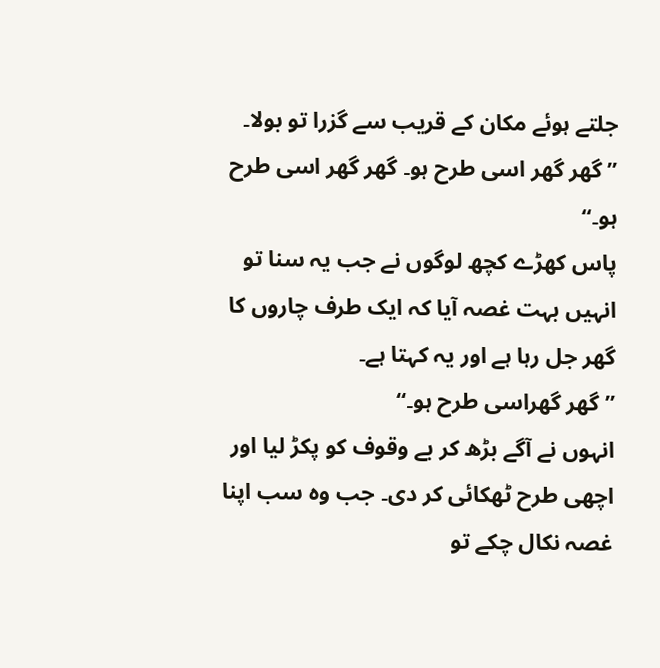جلتے ہوئے مکان کے قریب سے گزرا تو بولا۔
’’ گھر گھر اسی طرح ہو۔ گھر گھر اسی طرح ہو۔‘‘
پاس کھڑے کچھ لوگوں نے جب یہ سنا تو انہیں بہت غصہ آیا کہ ایک طرف چاروں کا گھر جل رہا ہے اور یہ کہتا ہے۔
’’گھر گھراسی طرح ہو۔‘‘
انہوں نے آگے بڑھ کر بے وقوف کو پکڑ لیا اور اچھی طرح ٹھکائی کر دی۔ جب وہ سب اپنا غصہ نکال چکے تو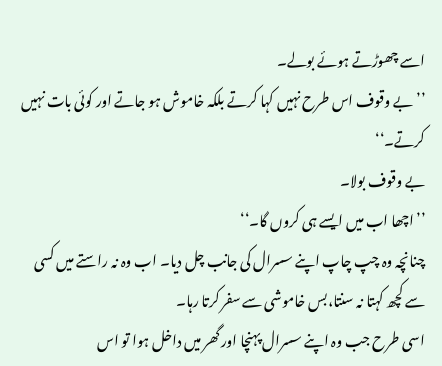اسے چھوڑتے ہوئے بولے۔
’’بے وقوف اس طرح نہیں کہا کرتے بلکہ خاموش ہو جاتے اور کوئی بات نہیں کرتے۔‘‘
بے وقوف بولا۔
’’اچھا اب میں ایسے ہی کروں گا۔‘‘
چنانچہ وہ چپ چاپ اپنے سسرال کی جانب چل دیا۔ اب وہ نہ راستے میں کسی سے کچھ کہتا نہ سنتا،بس خاموشی سے سفر کرتا رہا۔
اسی طرح جب وہ اپنے سسرال پہنچا اور گھر میں داخل ہوا تو اس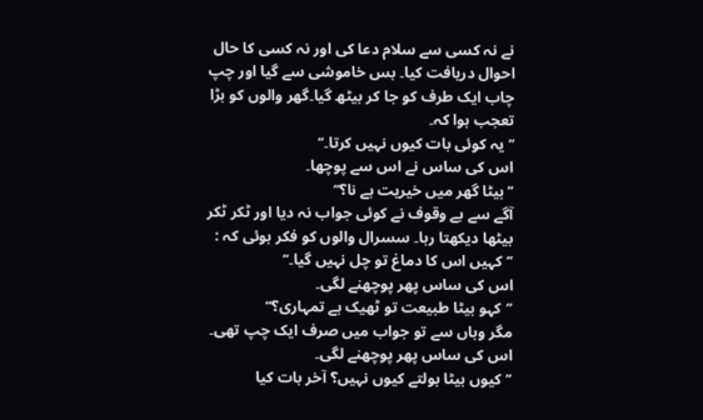نے نہ کسی سے سلام دعا کی اور نہ کسی کا حال احوال دریافت کیا۔ بس خاموشی سے گیا اور چپ چاب ایک طرف کو جا کر بیٹھ گیا۔گھر والوں کو بڑا تعجب ہوا کہ۔
’’یہ کوئی بات کیوں نہیں کرتا۔‘‘
اس کی ساس نے اس سے پوچھا۔
’’بیٹا گھر میں خیریت ہے نا؟‘‘
آگے سے بے وقوف نے کوئی جواب نہ دیا اور ٹکر ٹکر بیٹھا دیکھتا رہا۔ سسرال والوں کو فکر ہوئی کہ :
’’کہیں اس کا دماغ تو چل نہیں گیا۔‘‘
اس کی ساس پھر پوچھنے لگی۔
’’کہو بیٹا طبیعت تو ٹھیک ہے تمہاری؟‘‘
مگر وہاں سے تو جواب میں صرف ایک چپ تھی۔ اس کی ساس پھر پوچھنے لگی۔
’’کیوں بیٹا بولتے کیوں نہیں؟ آخر بات کیا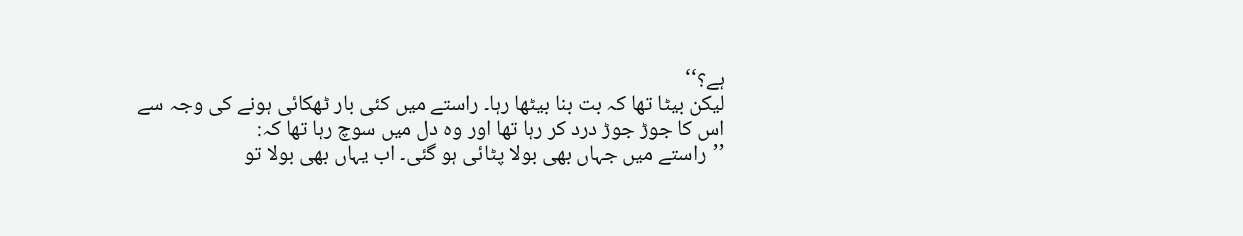ہے؟‘‘
لیکن بیٹا تھا کہ بت بنا بیٹھا رہا۔ راستے میں کئی بار ٹھکائی ہونے کی وجہ سے اس کا جوڑ جوڑ درد کر رہا تھا اور وہ دل میں سوچ رہا تھا کہ:
’’راستے میں جہاں بھی بولا پٹائی ہو گئی۔ اب یہاں بھی بولا تو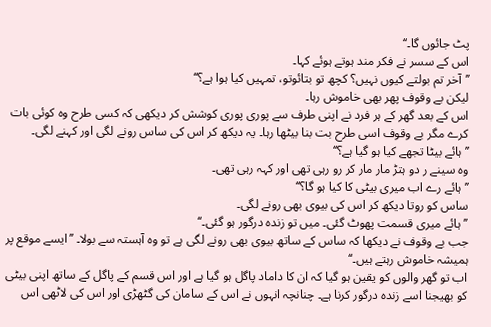پٹ جائوں گا۔‘‘
اس کے سسر نے فکر مند ہوتے ہوئے کہا۔
’’آخر تم بولتے کیوں نہیں؟ کچھ تو بتائوتو، تمہیں کیا ہوا ہے؟‘‘
لیکن بے وقوف پھر بھی خاموش رہا۔
اس کے بعد گھر کے ہر فرد نے اپنی طرف سے پوری پوری کوشش کر دیکھی کہ کسی طرح وہ کوئی بات کرے مگر بے وقوف اسی طرح بت بنا بیٹھا رہا۔ یہ دیکھ کر اس کی ساس رونے لگی اور کہنے لگی۔
’’ہائے بیٹا تجھے کیا ہو گیا ہے؟‘‘
وہ سینے ر دو ہتڑ مار مار کر رو رہی تھی اور کہہ رہی تھی۔
’’ہائے رے اب میری بیٹی کا کیا ہو گا؟‘‘
ساس کو روتا دیکھ کر اس کی بیوی بھی رونے لگی۔
’’ہائے میری قسمت پھوٹ گئی۔ میں تو زندہ درگور ہو گئی۔‘‘
جب بے وقوف نے دیکھا کہ ساس کے ساتھ بیوی بھی رونے لگی ہے تو وہ آہستہ سے بولا۔ ’’ایسے موقع پر ہمیشہ خاموش رہتے ہیں۔‘‘
اب تو گھر والوں کو یقین ہو گیا کہ ان کا داماد پاگل ہو گیا ہے اور اس قسم کے پاگل کے ساتھ اپنی بیٹی کو بھیجنا اسے زندہ درگور کرنا ہے۔ چنانچہ انہوں نے اس کے سامان کی گٹھڑی اور اس کی لاٹھی اس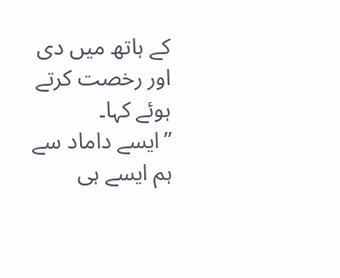کے ہاتھ میں دی اور رخصت کرتے ہوئے کہا۔
’’ایسے داماد سے ہم ایسے ہی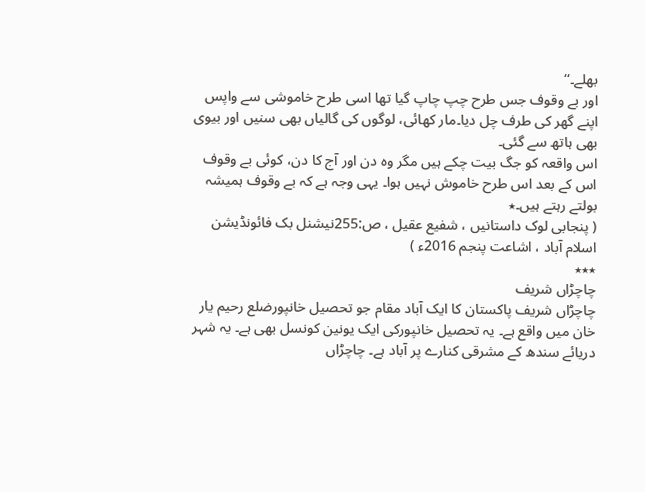بھلے۔‘‘
اور بے وقوف جس طرح چپ چاپ گیا تھا اسی طرح خاموشی سے واپس اپنے گھر کی طرف چل دیا۔مار کھائی، لوگوں کی گالیاں بھی سنیں اور بیوی بھی ہاتھ سے گئی۔
اس واقعہ کو جگ بیت چکے ہیں مگر وہ دن اور آج کا دن، کوئی بے وقوف اس کے بعد اس طرح خاموش نہیں ہوا۔ یہی وجہ ہے کہ بے وقوف ہمیشہ بولتے رہتے ہیں۔٭
( پنجابی لوک داستانیں ، شفیع عقیل ، ص:255نیشنل بک فائونڈیشن اسلام آباد ، اشاعت پنجم 2016ء )
٭٭٭
چاچڑاں شریف
چاچڑاں شریف پاکستان کا ایک آباد مقام جو تحصیل خانپورضلع رحیم یار خان میں واقع ہے۔ یہ تحصیل خانپورکی ایک یونین کونسل بھی ہے۔ یہ شہر دریائے سندھ کے مشرقی کنارے پر آباد ہے۔ چاچڑاں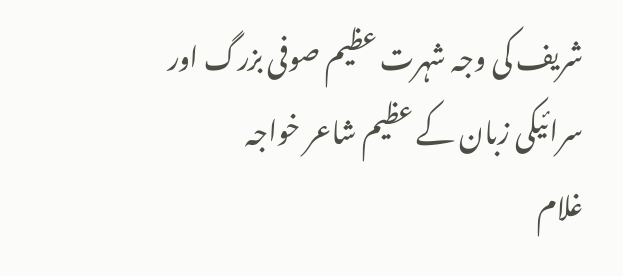شریف کی وجہ شہرت عظیم صوفی بزرگ اور سرائیکی زبان کے عظیم شاعر خواجہ
غلام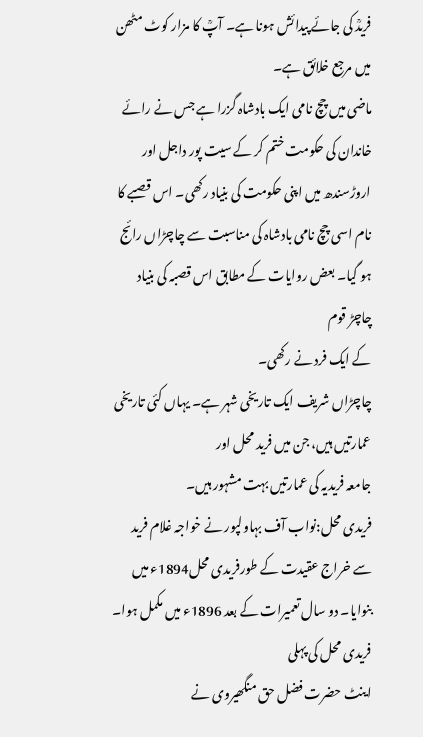فریدؒ کی جائے پیدائش ہونا ہے۔ آپؒ کا مزار کوٹ مٹھن میں مرجع خلائق ہے۔
ماضی میں چچ نامی ایک بادشاہ گزرا ہے جس نے رائے خاندان کی حکومت ختم کر کے سیت پور داجل اور اروڑسندھ میں اپنی حکومت کی بنیاد رکھی۔ اس قصبے کا نام اسی چچ نامی بادشاہ کی مناسبت سے چاچڑاں رائج ہو گیا۔ بعض روایات کے مطابق اس قصبہ کی بنیاد چاچڑ قوم
کے ایک فرد نے رکھی۔
چاچڑاں شریف ایک تاریخی شہر ہے۔ یہاں کئی تاریخی عمارتیں ہیں، جن میں فرید محل اور
جامعہ فریدیہ کی عمارتیں بہت مشہور ہیں۔
فریدی محل:نواب آف بہاولپور نے خواجہ غلام فرید سے خراج عقیدت کے طورفریدی محل1894ء میں بنوایا۔ دو سال تعمیرات کے بعد 1896ء میں مکمل ہوا۔ فریدی محل کی پہلی
اینٹ حضرت فضل حق منگھیروی نے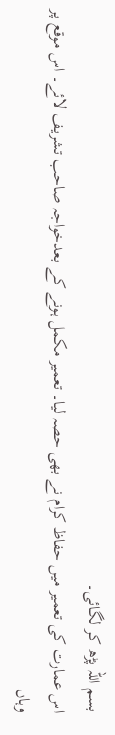بسم اللہ پڑھ کر لگائی۔
اس عمارت کی تعمیر میں حفاظ کرام نے بھی حصہ لیا۔ تعمیر مکمل ہونے کے بعدخواجہ صاحب تشریف لائے۔ اس موقع پر وہاں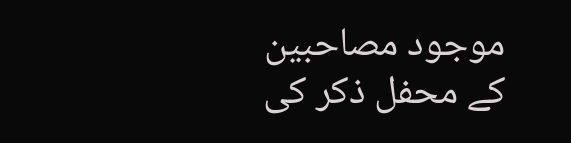موجود مصاحبین کے محفل ذکر کی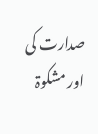صدارت کی اور مشکوۃ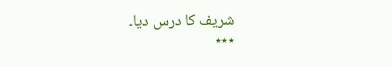شریف کا درس دیا۔
٭٭٭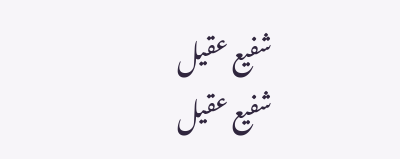شفیع عقیل
شفیع عقیل